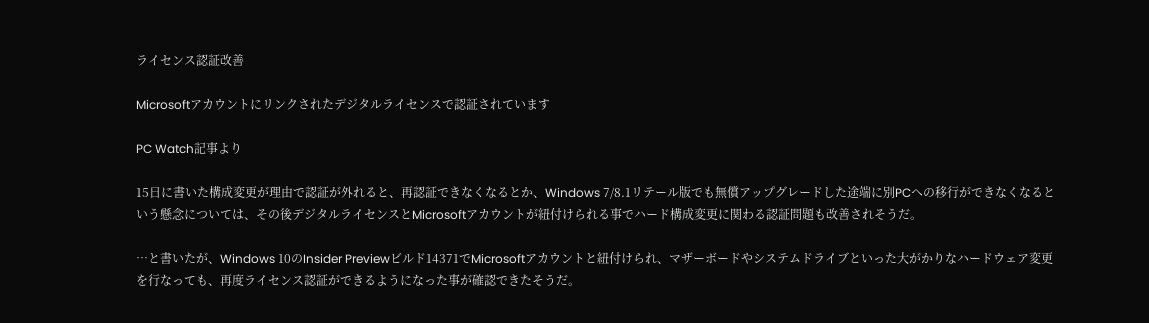ライセンス認証改善

Microsoftアカウントにリンクされたデジタルライセンスで認証されています

PC Watch記事より

15日に書いた構成変更が理由で認証が外れると、再認証できなくなるとか、Windows 7/8.1リテール版でも無償アップグレードした途端に別PCへの移行ができなくなるという懸念については、その後デジタルライセンスとMicrosoftアカウントが紐付けられる事でハード構成変更に関わる認証問題も改善されそうだ。

…と書いたが、Windows 10のInsider Previewビルド14371でMicrosoftアカウントと紐付けられ、マザーボードやシステムドライブといった大がかりなハードウェア変更を行なっても、再度ライセンス認証ができるようになった事が確認できたそうだ。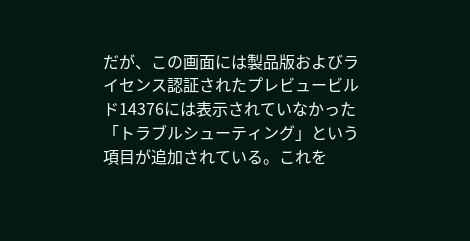だが、この画面には製品版およびライセンス認証されたプレビュービルド14376には表示されていなかった「トラブルシューティング」という項目が追加されている。これを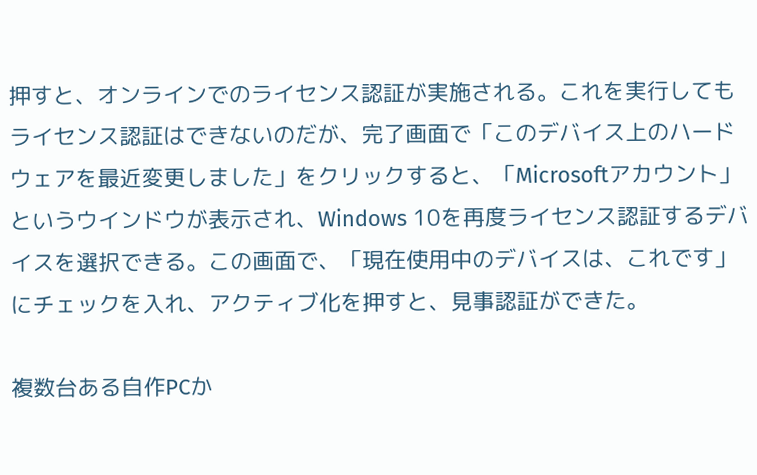押すと、オンラインでのライセンス認証が実施される。これを実行してもライセンス認証はできないのだが、完了画面で「このデバイス上のハードウェアを最近変更しました」をクリックすると、「Microsoftアカウント」というウインドウが表示され、Windows 10を再度ライセンス認証するデバイスを選択できる。この画面で、「現在使用中のデバイスは、これです」にチェックを入れ、アクティブ化を押すと、見事認証ができた。

複数台ある自作PCか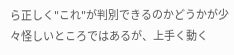ら正しく"これ"が判別できるのかどうかが少々怪しいところではあるが、上手く動く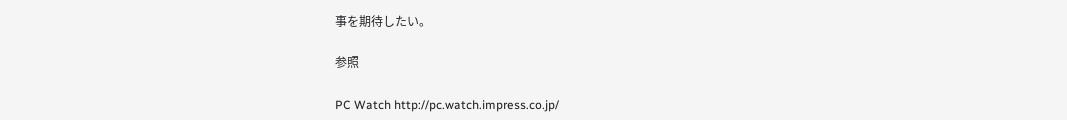事を期待したい。

参照

PC Watch http://pc.watch.impress.co.jp/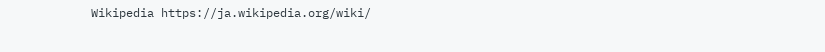Wikipedia https://ja.wikipedia.org/wiki/